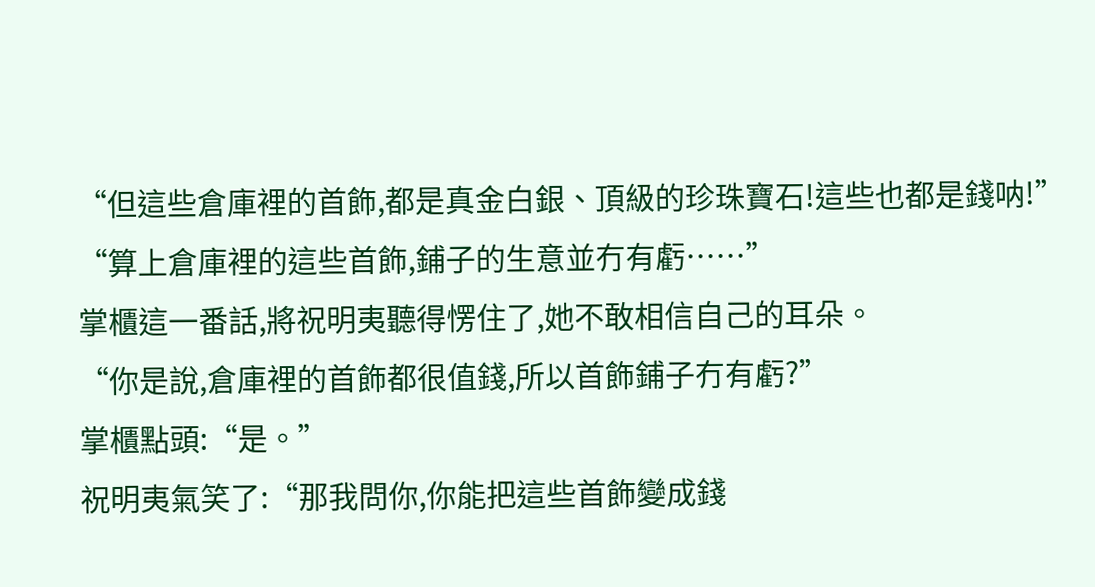“但這些倉庫裡的首飾,都是真金白銀、頂級的珍珠寶石!這些也都是錢呐!”
“算上倉庫裡的這些首飾,鋪子的生意並冇有虧……”
掌櫃這一番話,將祝明夷聽得愣住了,她不敢相信自己的耳朵。
“你是說,倉庫裡的首飾都很值錢,所以首飾鋪子冇有虧?”
掌櫃點頭:“是。”
祝明夷氣笑了:“那我問你,你能把這些首飾變成錢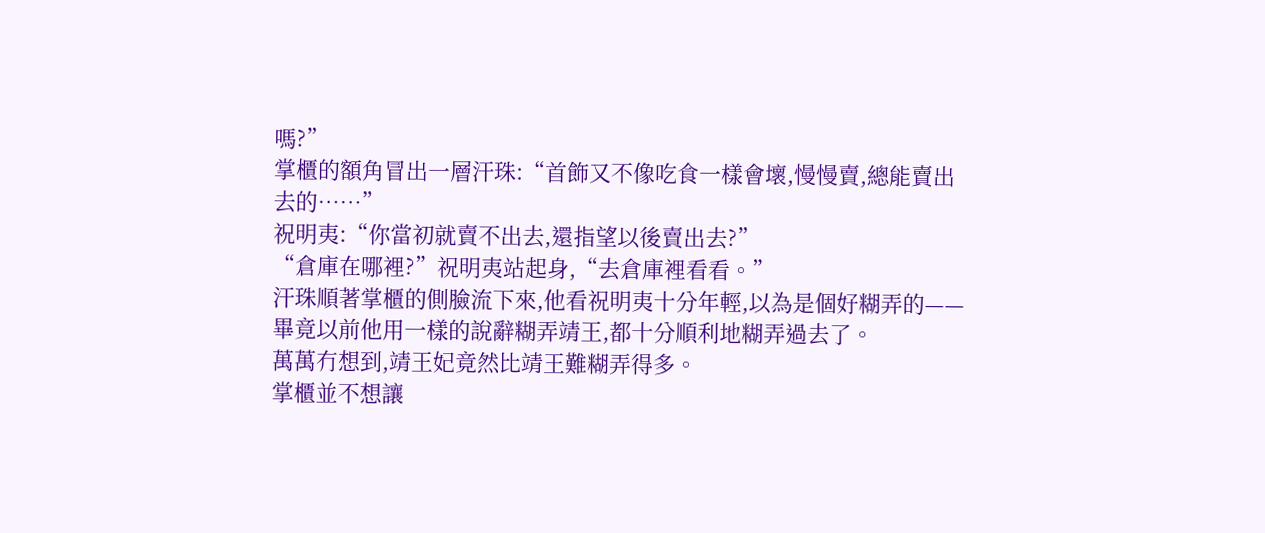嗎?”
掌櫃的額角冒出一層汗珠:“首飾又不像吃食一樣會壞,慢慢賣,總能賣出去的……”
祝明夷:“你當初就賣不出去,還指望以後賣出去?”
“倉庫在哪裡?”祝明夷站起身,“去倉庫裡看看。”
汗珠順著掌櫃的側臉流下來,他看祝明夷十分年輕,以為是個好糊弄的——畢竟以前他用一樣的說辭糊弄靖王,都十分順利地糊弄過去了。
萬萬冇想到,靖王妃竟然比靖王難糊弄得多。
掌櫃並不想讓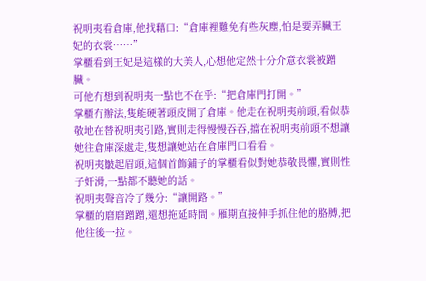祝明夷看倉庫,他找藉口:“倉庫裡難免有些灰塵,怕是要弄臟王妃的衣裳……”
掌櫃看到王妃是這樣的大美人,心想他定然十分介意衣裳被蹭臟。
可他冇想到祝明夷一點也不在乎:“把倉庫門打開。”
掌櫃冇辦法,隻能硬著頭皮開了倉庫。他走在祝明夷前頭,看似恭敬地在替祝明夷引路,實則走得慢慢吞吞,擋在祝明夷前頭不想讓她往倉庫深處走,隻想讓她站在倉庫門口看看。
祝明夷皺起眉頭,這個首飾鋪子的掌櫃看似對她恭敬畏懼,實則性子奸滑,一點都不聽她的話。
祝明夷聲音冷了幾分:“讓開路。”
掌櫃的磨磨蹭蹭,還想拖延時間。雁期直接伸手抓住他的胳膊,把他往後一拉。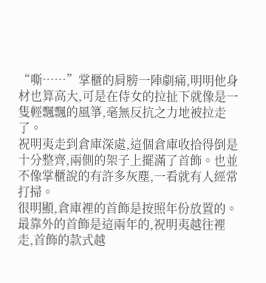“嘶……”掌櫃的肩膀一陣劇痛,明明他身材也算高大,可是在侍女的拉扯下就像是一隻輕飄飄的風箏,毫無反抗之力地被拉走了。
祝明夷走到倉庫深處,這個倉庫收拾得倒是十分整齊,兩側的架子上擺滿了首飾。也並不像掌櫃說的有許多灰塵,一看就有人經常打掃。
很明顯,倉庫裡的首飾是按照年份放置的。最靠外的首飾是這兩年的,祝明夷越往裡走,首飾的款式越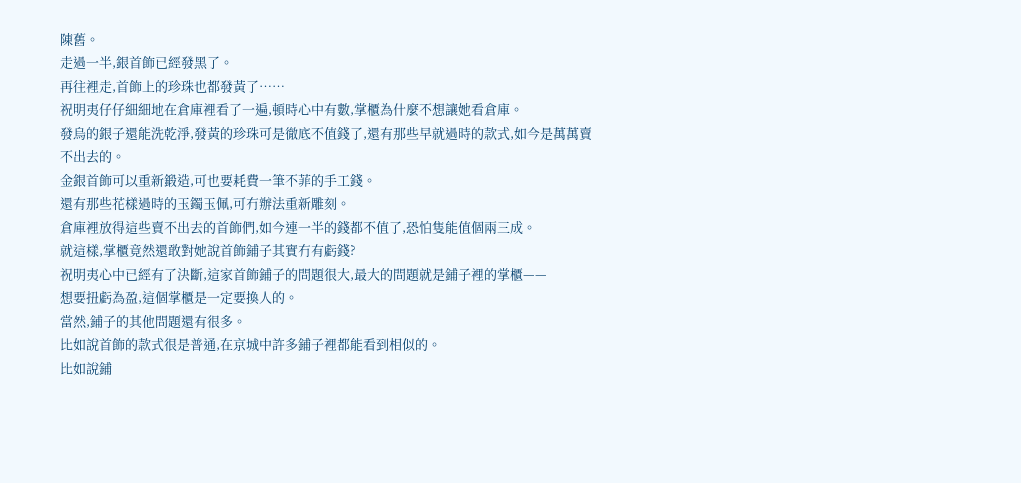陳舊。
走過一半,銀首飾已經發黑了。
再往裡走,首飾上的珍珠也都發黃了……
祝明夷仔仔細細地在倉庫裡看了一遍,頓時心中有數,掌櫃為什麼不想讓她看倉庫。
發烏的銀子還能洗乾淨,發黃的珍珠可是徹底不值錢了,還有那些早就過時的款式,如今是萬萬賣不出去的。
金銀首飾可以重新鍛造,可也要耗費一筆不菲的手工錢。
還有那些花樣過時的玉鐲玉佩,可冇辦法重新雕刻。
倉庫裡放得這些賣不出去的首飾們,如今連一半的錢都不值了,恐怕隻能值個兩三成。
就這樣,掌櫃竟然還敢對她說首飾鋪子其實冇有虧錢?
祝明夷心中已經有了決斷,這家首飾鋪子的問題很大,最大的問題就是鋪子裡的掌櫃——
想要扭虧為盈,這個掌櫃是一定要換人的。
當然,鋪子的其他問題還有很多。
比如說首飾的款式很是普通,在京城中許多鋪子裡都能看到相似的。
比如說鋪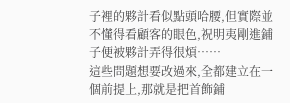子裡的夥計看似點頭哈腰,但實際並不懂得看顧客的眼色,祝明夷剛進鋪子便被夥計弄得很煩……
這些問題想要改過來,全都建立在一個前提上,那就是把首飾鋪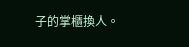子的掌櫃換人。